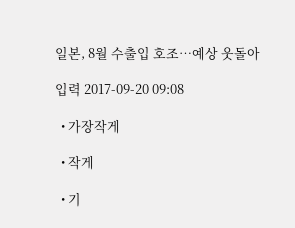일본, 8월 수출입 호조…예상 웃돌아

입력 2017-09-20 09:08

  • 가장작게

  • 작게

  • 기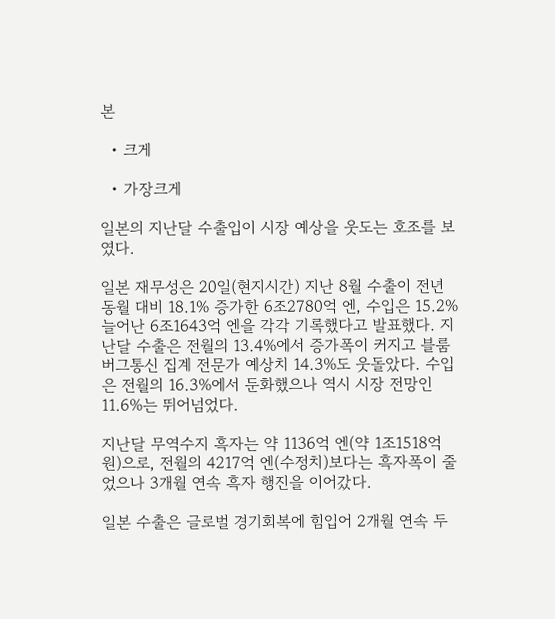본

  • 크게

  • 가장크게

일본의 지난달 수출입이 시장 예상을 웃도는 호조를 보였다.

일본 재무성은 20일(현지시간) 지난 8월 수출이 전년 동월 대비 18.1% 증가한 6조2780억 엔, 수입은 15.2% 늘어난 6조1643억 엔을 각각 기록했다고 발표했다. 지난달 수출은 전월의 13.4%에서 증가폭이 커지고 블룸버그통신 집계 전문가 예상치 14.3%도 웃돌았다. 수입은 전월의 16.3%에서 둔화했으나 역시 시장 전망인 11.6%는 뛰어넘었다.

지난달 무역수지 흑자는 약 1136억 엔(약 1조1518억 원)으로, 전월의 4217억 엔(수정치)보다는 흑자폭이 줄었으나 3개월 연속 흑자 행진을 이어갔다.

일본 수출은 글로벌 경기회복에 힘입어 2개월 연속 두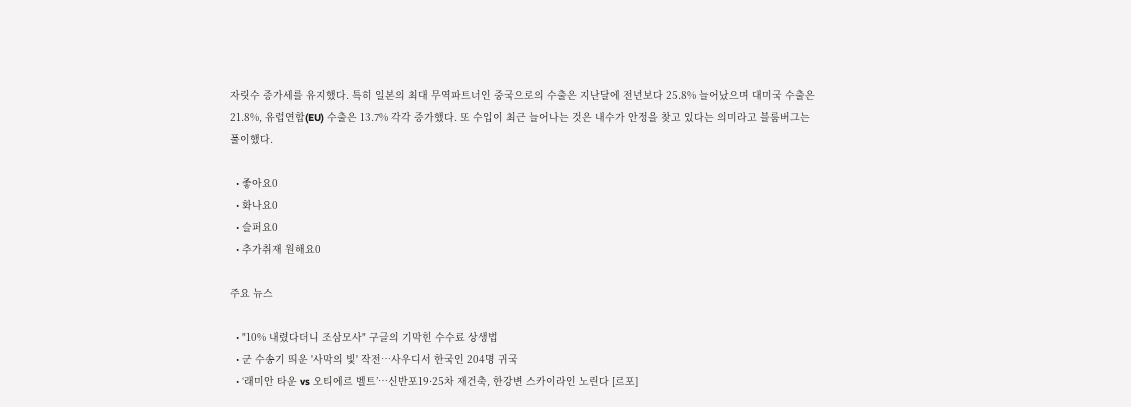자릿수 증가세를 유지했다. 특히 일본의 최대 무역파트너인 중국으로의 수출은 지난달에 전년보다 25.8% 늘어났으며 대미국 수출은 21.8%, 유럽연합(EU) 수출은 13.7% 각각 증가했다. 또 수입이 최근 늘어나는 것은 내수가 안정을 찾고 있다는 의미라고 블룸버그는 풀이했다.

  • 좋아요0
  • 화나요0
  • 슬퍼요0
  • 추가취재 원해요0

주요 뉴스

  • "10% 내렸다더니 조삼모사" 구글의 기막힌 수수료 상생법
  • 군 수송기 띄운 '사막의 빛' 작전⋯사우디서 한국인 204명 귀국
  • ‘래미안 타운 vs 오티에르 벨트’⋯신반포19·25차 재건축, 한강변 스카이라인 노린다 [르포]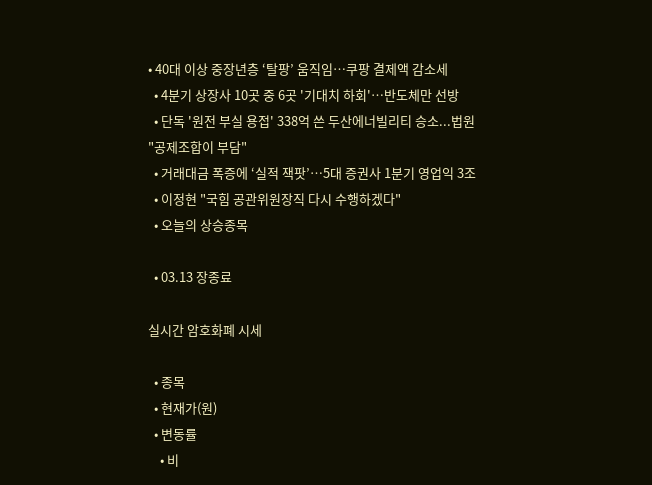• 40대 이상 중장년층 ‘탈팡’ 움직임…쿠팡 결제액 감소세
  • 4분기 상장사 10곳 중 6곳 '기대치 하회'…반도체만 선방
  • 단독 '원전 부실 용접' 338억 쓴 두산에너빌리티 승소...법원 "공제조합이 부담"
  • 거래대금 폭증에 ‘실적 잭팟’…5대 증권사 1분기 영업익 3조
  • 이정현 "국힘 공관위원장직 다시 수행하겠다"
  • 오늘의 상승종목

  • 03.13 장종료

실시간 암호화폐 시세

  • 종목
  • 현재가(원)
  • 변동률
    • 비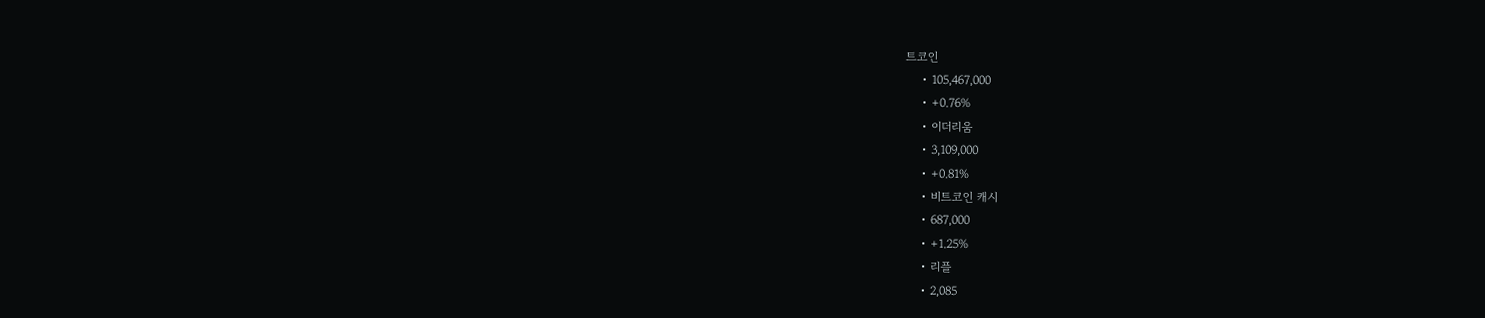트코인
    • 105,467,000
    • +0.76%
    • 이더리움
    • 3,109,000
    • +0.81%
    • 비트코인 캐시
    • 687,000
    • +1.25%
    • 리플
    • 2,085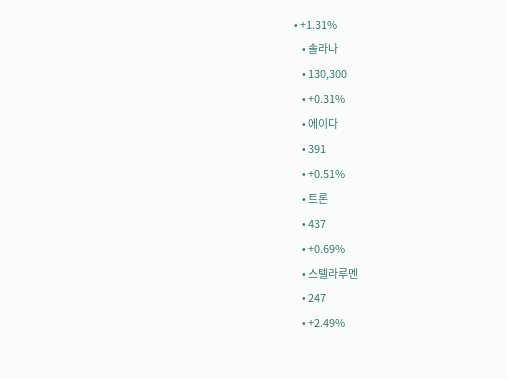• +1.31%
    • 솔라나
    • 130,300
    • +0.31%
    • 에이다
    • 391
    • +0.51%
    • 트론
    • 437
    • +0.69%
    • 스텔라루멘
    • 247
    • +2.49%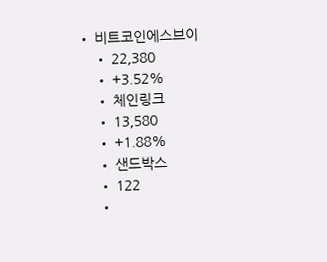• 비트코인에스브이
    • 22,380
    • +3.52%
    • 체인링크
    • 13,580
    • +1.88%
    • 샌드박스
    • 122
    •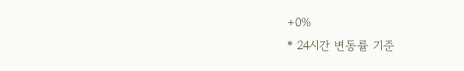+0%
* 24시간 변동률 기준